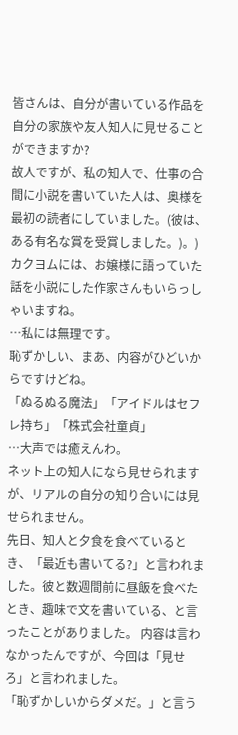皆さんは、自分が書いている作品を自分の家族や友人知人に見せることができますか?
故人ですが、私の知人で、仕事の合間に小説を書いていた人は、奥様を最初の読者にしていました。(彼は、ある有名な賞を受賞しました。)。)
カクヨムには、お嬢様に語っていた話を小説にした作家さんもいらっしゃいますね。
…私には無理です。
恥ずかしい、まあ、内容がひどいからですけどね。
「ぬるぬる魔法」「アイドルはセフレ持ち」「株式会社童貞」
…大声では癒えんわ。
ネット上の知人になら見せられますが、リアルの自分の知り合いには見せられません。
先日、知人と夕食を食べているとき、「最近も書いてる?」と言われました。彼と数週間前に昼飯を食べたとき、趣味で文を書いている、と言ったことがありました。 内容は言わなかったんですが、今回は「見せろ」と言われました。
「恥ずかしいからダメだ。」と言う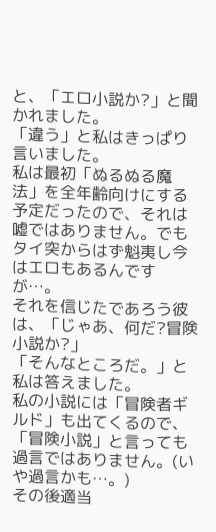と、「エロ小説か?」と聞かれました。
「違う」と私はきっぱり言いました。
私は最初「ぬるぬる魔法」を全年齢向けにする予定だったので、それは嘘ではありません。でもタイ突からはず魁夷し今はエロもあるんですが…。
それを信じたであろう彼は、「じゃあ、何だ?冒険小説か?」
「そんなところだ。」と私は答えました。
私の小説には「冒険者ギルド」も出てくるので、「冒険小説」と言っても過言ではありません。(いや過言かも…。)
その後適当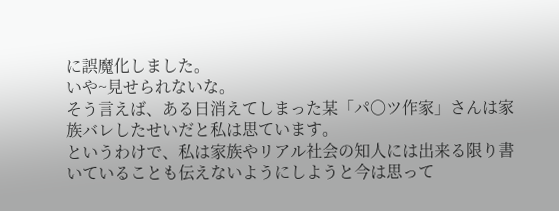に誤魔化しました。
いや~見せられないな。
そう言えば、ある日消えてしまった某「パ〇ツ作家」さんは家族バレしたせいだと私は思ています。
というわけで、私は家族やリアル社会の知人には出来る限り書いていることも伝えないようにしようと今は思って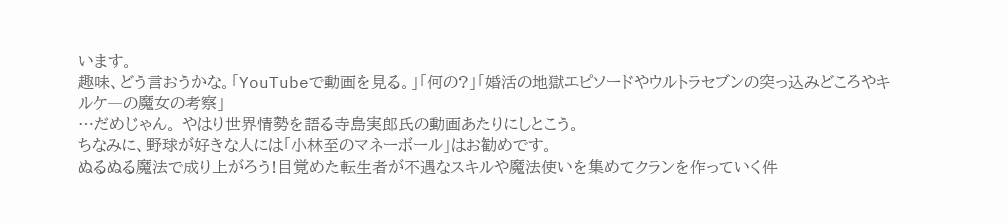います。
趣味、どう言おうかな。「YouTubeで動画を見る。」「何の?」「婚活の地獄エピソードやウルトラセブンの突っ込みどころやキルケ―の魔女の考察」
…だめじゃん。 やはり世界情勢を語る寺島実郎氏の動画あたりにしとこう。
ちなみに、野球が好きな人には「小林至のマネーボール」はお勧めです。
ぬるぬる魔法で成り上がろう!目覚めた転生者が不遇なスキルや魔法使いを集めてクランを作っていく件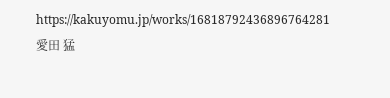https://kakuyomu.jp/works/16818792436896764281
愛田 猛